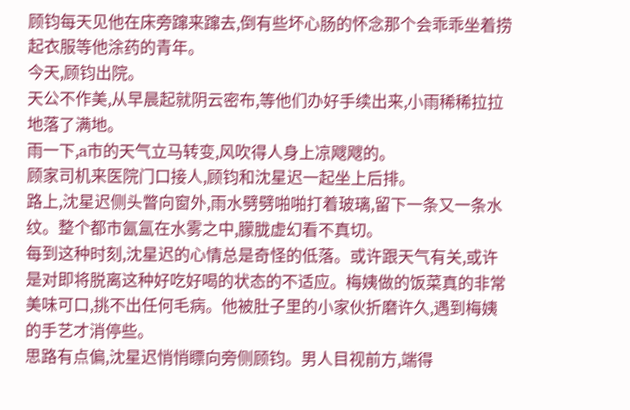顾钧每天见他在床旁蹿来蹿去,倒有些坏心肠的怀念那个会乖乖坐着捞起衣服等他涂药的青年。
今天,顾钧出院。
天公不作美,从早晨起就阴云密布,等他们办好手续出来,小雨稀稀拉拉地落了满地。
雨一下,a市的天气立马转变,风吹得人身上凉飕飕的。
顾家司机来医院门口接人,顾钧和沈星迟一起坐上后排。
路上,沈星迟侧头瞥向窗外,雨水劈劈啪啪打着玻璃,留下一条又一条水纹。整个都市氤氲在水雾之中,朦胧虚幻看不真切。
每到这种时刻,沈星迟的心情总是奇怪的低落。或许跟天气有关,或许是对即将脱离这种好吃好喝的状态的不适应。梅姨做的饭菜真的非常美味可口,挑不出任何毛病。他被肚子里的小家伙折磨许久,遇到梅姨的手艺才消停些。
思路有点偏,沈星迟悄悄瞟向旁侧顾钧。男人目视前方,端得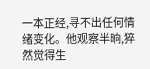一本正经,寻不出任何情绪变化。他观察半晌,猝然觉得生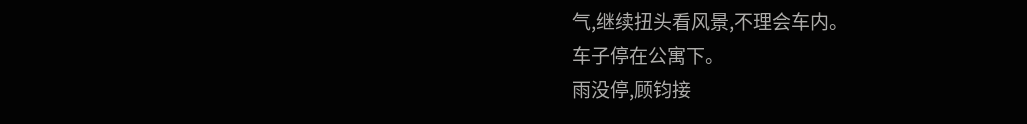气,继续扭头看风景,不理会车内。
车子停在公寓下。
雨没停,顾钧接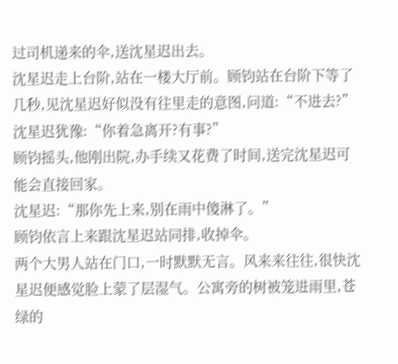过司机递来的伞,送沈星迟出去。
沈星迟走上台阶,站在一楼大厅前。顾钧站在台阶下等了几秒,见沈星迟好似没有往里走的意图,问道:“不进去?”
沈星迟犹豫:“你着急离开?有事?”
顾钧摇头,他刚出院,办手续又花费了时间,送完沈星迟可能会直接回家。
沈星迟:“那你先上来,别在雨中傻淋了。”
顾钧依言上来跟沈星迟站同排,收掉伞。
两个大男人站在门口,一时默默无言。风来来往往,很快沈星迟便感觉脸上蒙了层湿气。公寓旁的树被笼进雨里,苍绿的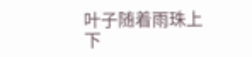叶子随着雨珠上下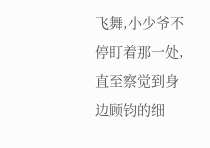飞舞,小少爷不停盯着那一处,直至察觉到身边顾钧的细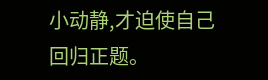小动静,才迫使自己回归正题。